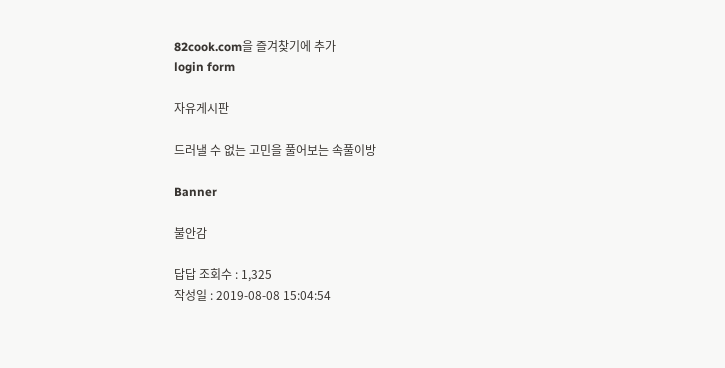82cook.com을 즐겨찾기에 추가
login form

자유게시판

드러낼 수 없는 고민을 풀어보는 속풀이방

Banner

불안감

답답 조회수 : 1,325
작성일 : 2019-08-08 15:04:54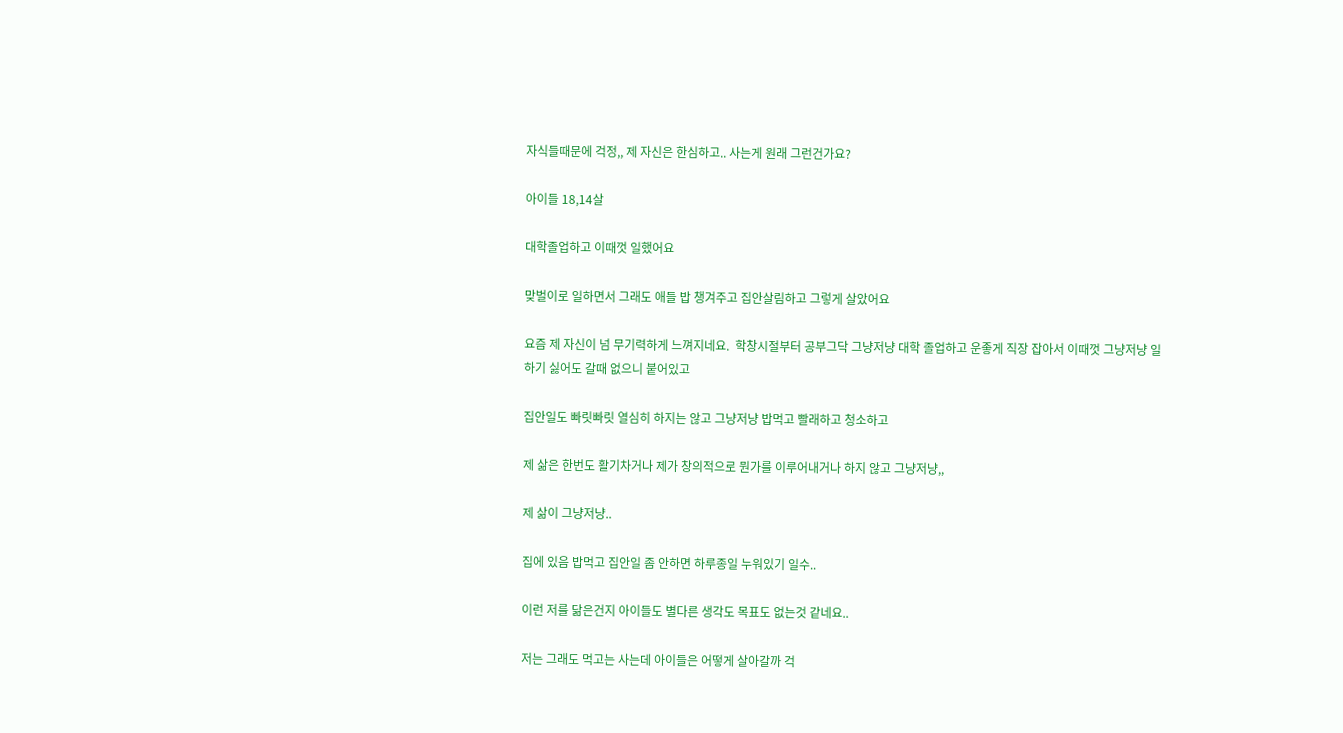자식들때문에 걱정,, 제 자신은 한심하고.. 사는게 원래 그런건가요?

아이들 18,14살

대학졸업하고 이때껏 일했어요

맞벌이로 일하면서 그래도 애들 밥 챙겨주고 집안살림하고 그렇게 살았어요

요즘 제 자신이 넘 무기력하게 느껴지네요.  학창시절부터 공부그닥 그냥저냥 대학 졸업하고 운좋게 직장 잡아서 이때껏 그냥저냥 일하기 싫어도 갈때 없으니 붙어있고

집안일도 빠릿빠릿 열심히 하지는 않고 그냥저냥 밥먹고 빨래하고 청소하고

제 삶은 한번도 활기차거나 제가 창의적으로 뭔가를 이루어내거나 하지 않고 그냥저냥,,

제 삶이 그냥저냥..

집에 있음 밥먹고 집안일 좀 안하면 하루종일 누워있기 일수..

이런 저를 닮은건지 아이들도 별다른 생각도 목표도 없는것 같네요..

저는 그래도 먹고는 사는데 아이들은 어떻게 살아갈까 걱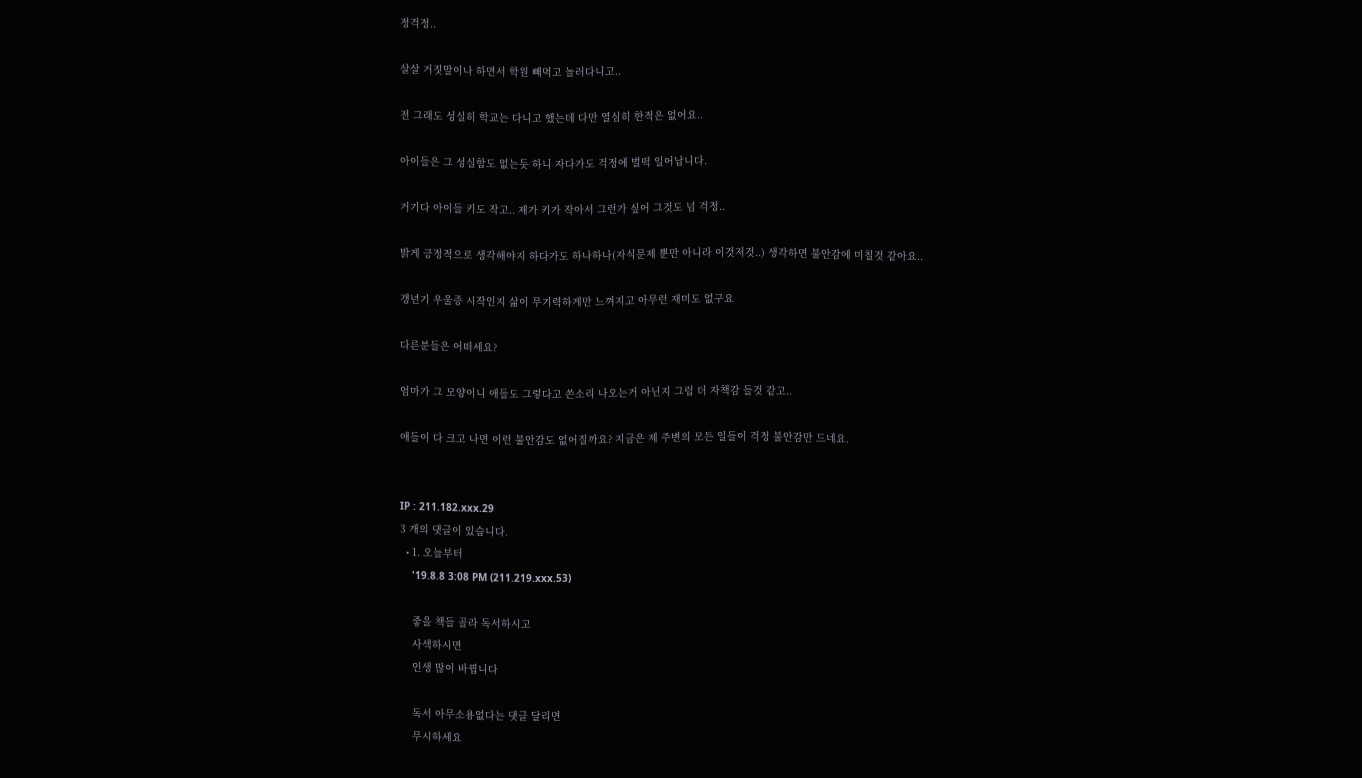정걱정..

살살 거짓말이나 하면서 학원 빼먹고 놀러다니고..

전 그래도 성실히 학교는 다니고 했는데 다만 열심히 한적은 없어요..

아이들은 그 성실함도 없는듯 하니 자다가도 걱정에 벌떡 일어납니다.

거기다 아이들 키도 작고.. 제가 키가 작아서 그런가 싶어 그것도 넘 걱정..

밝게 긍정적으로 생각해야지 하다가도 하나하나(자식문제 뿐만 아니라 이것저것..) 생각하면 불안감에 미칠것 같아요..

갱년기 우울증 시작인지 삶이 무기력하게만 느껴지고 아무런 재미도 없구요

다른분들은 어떠세요?

엄마가 그 모양이니 애들도 그렇다고 쓴소리 나오는거 아닌지 그럼 더 자책감 들것 같고..

애들이 다 크고 나면 이런 불안감도 없어질까요? 지금은 제 주변의 모든 일들이 걱정 불안감만 드네요.


IP : 211.182.xxx.29
3 개의 댓글이 있습니다.
  • 1. 오늘부터
    '19.8.8 3:08 PM (211.219.xxx.53)

    줗을 책들 골라 독서하시고
    사색하시면
    인생 많이 바뀝니다

    독서 아무소용없다는 댓글 달리면
    무시하세요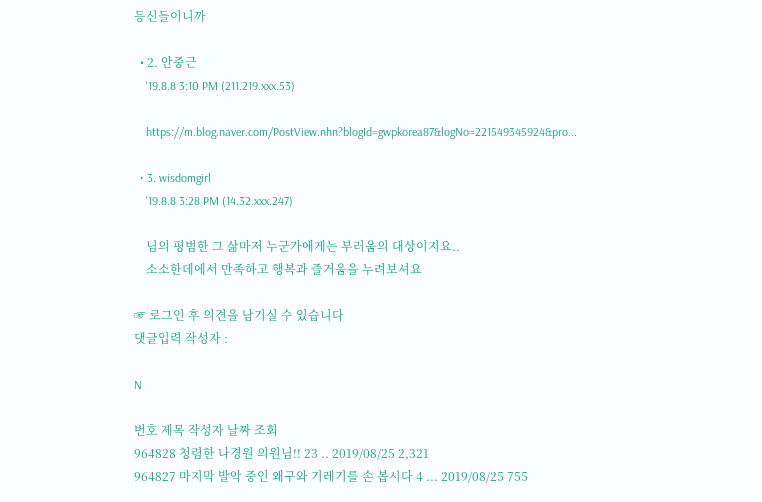등신들이니까

  • 2. 안중근
    '19.8.8 3:10 PM (211.219.xxx.53)

    https://m.blog.naver.com/PostView.nhn?blogId=gwpkorea87&logNo=221549345924&pro...

  • 3. wisdomgirl
    '19.8.8 3:28 PM (14.32.xxx.247)

    님의 평범한 그 삶마저 누군가에게는 부러움의 대상이지요..
    소소한데에서 만족하고 행복과 즐거움을 누려보셔요

☞ 로그인 후 의견을 남기실 수 있습니다
댓글입력 작성자 :

N

번호 제목 작성자 날짜 조회
964828 청렴한 나경원 의원님!! 23 .. 2019/08/25 2,321
964827 마지막 발악 중인 왜구와 기레기를 손 봅시다 4 ... 2019/08/25 755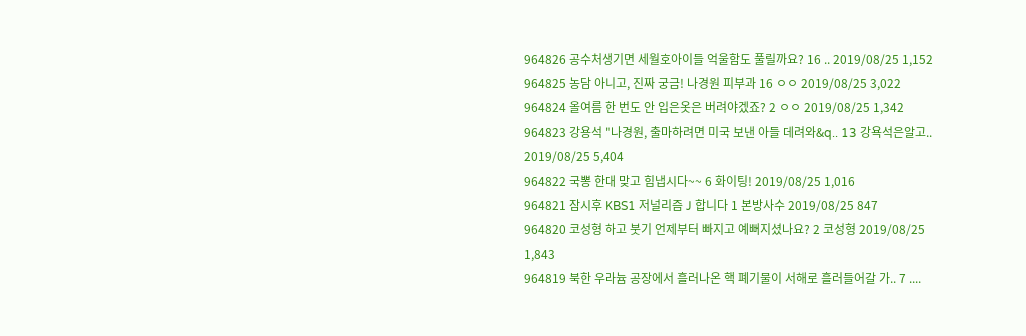964826 공수처생기면 세월호아이들 억울함도 풀릴까요? 16 .. 2019/08/25 1,152
964825 농담 아니고, 진짜 궁금! 나경원 피부과 16 ㅇㅇ 2019/08/25 3,022
964824 올여름 한 번도 안 입은옷은 버려야겠죠? 2 ㅇㅇ 2019/08/25 1,342
964823 강용석 "나경원, 출마하려면 미국 보낸 아들 데려와&q.. 13 강욕석은알고.. 2019/08/25 5,404
964822 국뽕 한대 맞고 힘냅시다~~ 6 화이팅! 2019/08/25 1,016
964821 잠시후 KBS1 저널리즘 J 합니다 1 본방사수 2019/08/25 847
964820 코성형 하고 붓기 언제부터 빠지고 예뻐지셨나요? 2 코성형 2019/08/25 1,843
964819 북한 우라늄 공장에서 흘러나온 핵 폐기물이 서해로 흘러들어갈 가.. 7 ....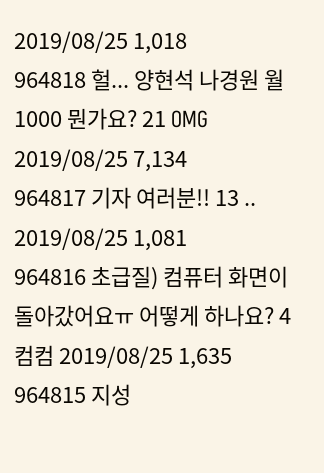2019/08/25 1,018
964818 헐... 양현석 나경원 월 1000 뭔가요? 21 OMG 2019/08/25 7,134
964817 기자 여러분!! 13 .. 2019/08/25 1,081
964816 초급질) 컴퓨터 화면이 돌아갔어요ㅠ 어떻게 하나요? 4 컴컴 2019/08/25 1,635
964815 지성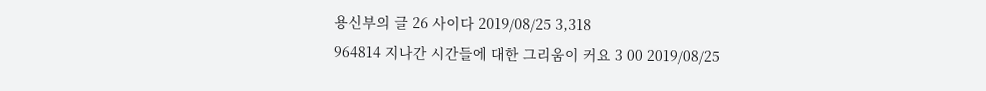용신부의 글 26 사이다 2019/08/25 3,318
964814 지나간 시간들에 대한 그리움이 커요 3 00 2019/08/25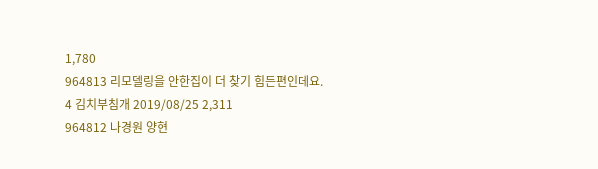1,780
964813 리모델링을 안한집이 더 찾기 힘든편인데요. 4 김치부침개 2019/08/25 2,311
964812 나경원 양현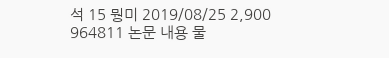석 15 뭥미 2019/08/25 2,900
964811 논문 내용 물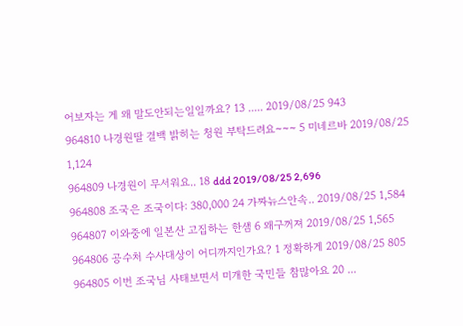어보자는 게 왜 말도안되는일일까요? 13 ..... 2019/08/25 943
964810 나경원딸 결백 밝히는 청원 부탁드려요~~~ 5 미네르바 2019/08/25 1,124
964809 나경원이 무서워요.. 18 ddd 2019/08/25 2,696
964808 조국은 조국이다: 380,000 24 가짜뉴스안속.. 2019/08/25 1,584
964807 이와중에 일본산 고집하는 한샘 6 왜구꺼져 2019/08/25 1,565
964806 공수처 수사대상이 어디까지인가요? 1 정확하게 2019/08/25 805
964805 이번 조국님 사태보면서 미개한 국민들 참많아요 20 ...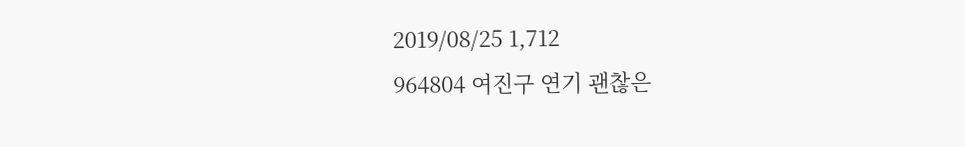2019/08/25 1,712
964804 여진구 연기 괜찮은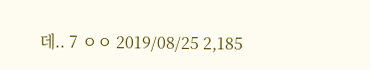데.. 7 ㅇㅇ 2019/08/25 2,185